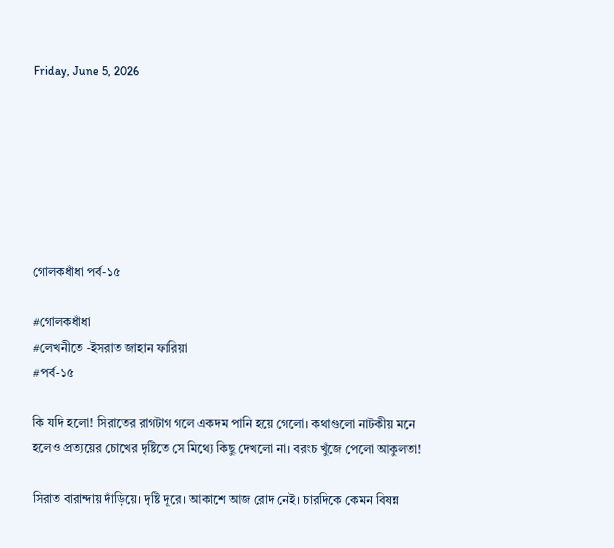Friday, June 5, 2026







গোলকধাঁধা পর্ব-১৫

#গোলকধাঁধা
#লেখনীতে -ইসরাত জাহান ফারিয়া
#পর্ব-১৫

কি যদি হলো! সিরাতের রাগটাগ গলে একদম পানি হয়ে গেলো। কথাগুলো নাটকীয় মনে হলেও প্রত্যয়ের চোখের দৃষ্টিতে সে মিথ্যে কিছু দেখলো না। বরংচ খুঁজে পেলো আকুলতা!

সিরাত বারান্দায় দাঁড়িয়ে। দৃষ্টি দূরে। আকাশে আজ রোদ নেই। চারদিকে কেমন বিষন্ন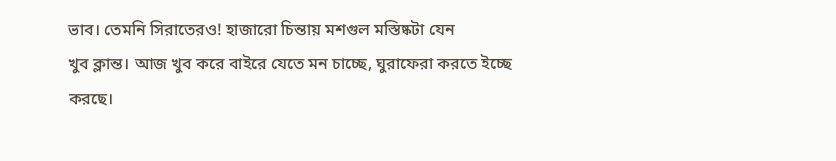ভাব। তেমনি সিরাতেরও! হাজারো চিন্তায় মশগুল মস্তিষ্কটা যেন
খুব ক্লান্ত। আজ খুব করে বাইরে যেতে মন চাচ্ছে, ঘুরাফেরা করতে ইচ্ছে করছে।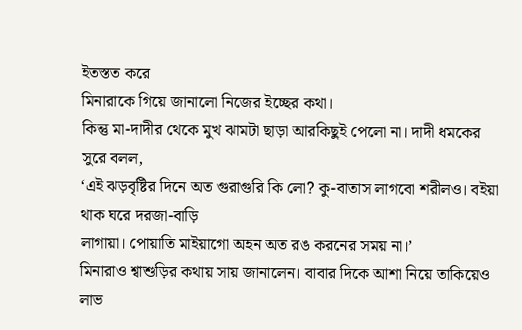ইতস্তত করে
মিনারাকে গিয়ে জানালো নিজের ইচ্ছের কথা।
কিন্তু মা-দাদীর থেকে মুখ ঝামটা ছাড়া আরকিছুই পেলো না। দাদী ধমকের সুরে বলল,
‘এই ঝড়বৃষ্টির দিনে অত গুরাগুরি কি লো? কু-বাতাস লাগবো শরীলও। বইয়া থাক ঘরে দরজা-বাড়ি
লাগায়া। পোয়াতি মাইয়াগো অহন অত রঙ করনের সময় না।’
মিনারাও শ্বাশুড়ির কথায় সায় জানালেন। বাবার দিকে আশা নিয়ে তাকিয়েও লাভ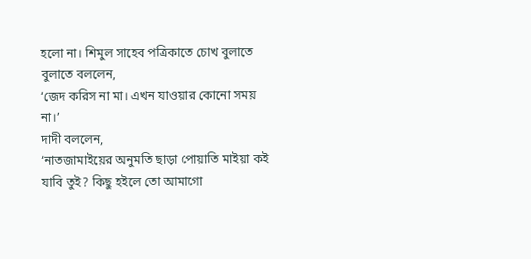হলো না। শিমুল সাহেব পত্রিকাতে চোখ বুলাতে বুলাতে বললেন,
‘জেদ করিস না মা। এখন যাওয়ার কোনো সময় না।’
দাদী বললেন,
‘নাতজামাইয়ের অনুমতি ছাড়া পোয়াতি মাইয়া কই যাবি তুই? কিছু হইলে তো আমাগো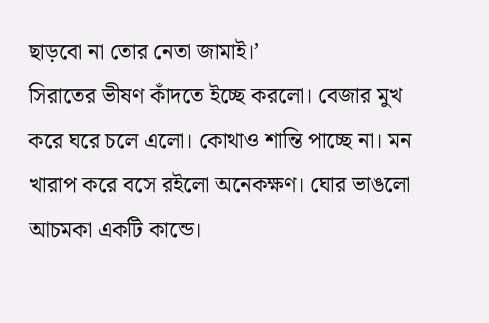ছাড়বো না তোর নেতা জামাই।’
সিরাতের ভীষণ কাঁদতে ইচ্ছে করলো। বেজার মুখ করে ঘরে চলে এলো। কোথাও শান্তি পাচ্ছে না। মন খারাপ করে বসে রইলো অনেকক্ষণ। ঘোর ভাঙলো আচমকা একটি কান্ডে।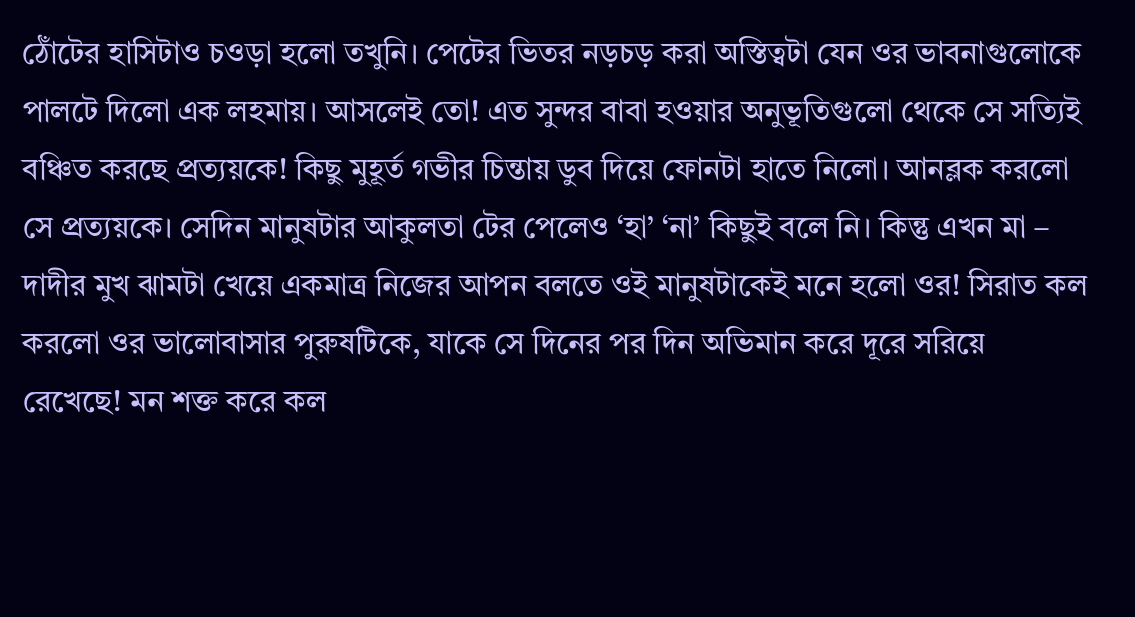ঠোঁটের হাসিটাও চওড়া হলো তখুনি। পেটের ভিতর নড়চড় করা অস্তিত্বটা যেন ওর ভাবনাগুলোকে পালটে দিলো এক লহমায়। আসলেই তো! এত সুন্দর বাবা হওয়ার অনুভূতিগুলো থেকে সে সত্যিই বঞ্চিত করছে প্রত্যয়কে! কিছু মুহূর্ত গভীর চিন্তায় ডুব দিয়ে ফোনটা হাতে নিলো। আনব্লক করলো সে প্রত্যয়কে। সেদিন মানুষটার আকুলতা টের পেলেও ‘হা’ ‘না’ কিছুই বলে নি। কিন্তু এখন মা – দাদীর মুখ ঝামটা খেয়ে একমাত্র নিজের আপন বলতে ওই মানুষটাকেই মনে হলো ওর! সিরাত কল করলো ওর ভালোবাসার পুরুষটিকে, যাকে সে দিনের পর দিন অভিমান করে দূরে সরিয়ে রেখেছে! মন শক্ত করে কল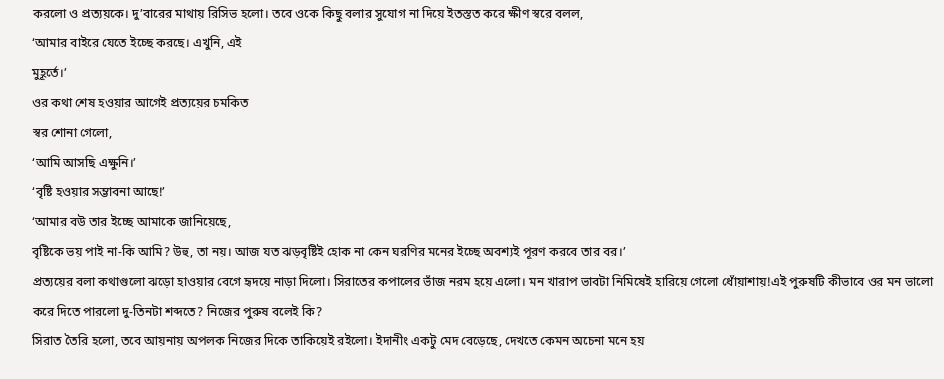করলো ও প্রত্যয়কে। দু’বারের মাথায় রিসিভ হলো। তবে ওকে কিছু বলার সুযোগ না দিয়ে ইতস্তত করে ক্ষীণ স্বরে বলল,
‘আমার বাইরে যেতে ইচ্ছে করছে। এখুনি, এই
মুহূর্তে।’
ওর কথা শেষ হওয়ার আগেই প্রত্যয়ের চমকিত
স্বর শোনা গেলো,
‘আমি আসছি এক্ষুনি।’
‘বৃষ্টি হওয়ার সম্ভাবনা আছে!’
‘আমার বউ তার ইচ্ছে আমাকে জানিয়েছে,
বৃষ্টিকে ভয় পাই না-কি আমি? উহু, তা নয়। আজ যত ঝড়বৃষ্টিই হোক না কেন ঘরণির মনের ইচ্ছে অবশ্যই পূরণ করবে তার বর।’
প্রত্যয়ের বলা কথাগুলো ঝড়ো হাওয়ার বেগে হৃদয়ে নাড়া দিলো। সিরাতের কপালের ভাঁজ নরম হয়ে এলো। মন খারাপ ভাবটা নিমিষেই হারিয়ে গেলো ধোঁয়াশায়!এই পুরুষটি কীভাবে ওর মন ভালো করে দিতে পারলো দু-তিনটা শব্দতে? নিজের পুরুষ বলেই কি?
সিরাত তৈরি হলো, তবে আয়নায় অপলক নিজের দিকে তাকিয়েই রইলো। ইদানীং একটু মেদ বেড়েছে, দেখতে কেমন অচেনা মনে হয়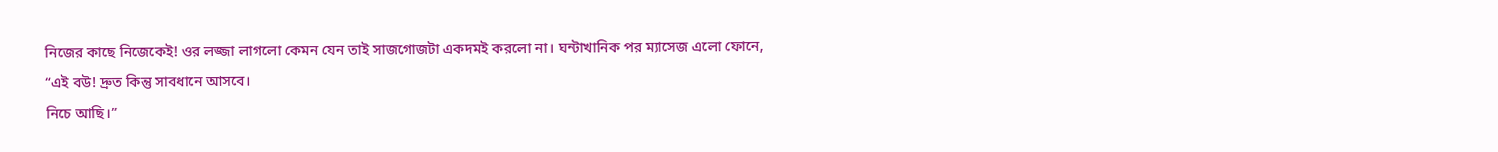নিজের কাছে নিজেকেই! ওর লজ্জা লাগলো কেমন যেন তাই সাজগোজটা একদমই করলো না। ঘন্টাখানিক পর ম্যাসেজ এলো ফোনে,
“এই বউ! দ্রুত কিন্তু সাবধানে আসবে।
নিচে আছি।”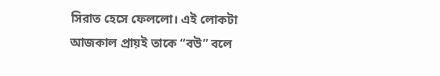সিরাত হেসে ফেললো। এই লোকটা আজকাল প্রায়ই তাকে “বউ” বলে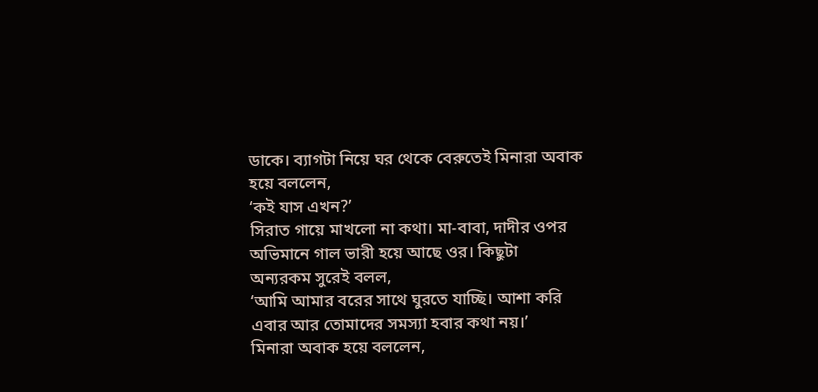ডাকে। ব্যাগটা নিয়ে ঘর থেকে বেরুতেই মিনারা অবাক হয়ে বললেন,
‘কই যাস এখন?’
সিরাত গায়ে মাখলো না কথা। মা-বাবা, দাদীর ওপর অভিমানে গাল ভারী হয়ে আছে ওর। কিছুটা
অন্যরকম সুরেই বলল,
‘আমি আমার বরের সাথে ঘুরতে যাচ্ছি। আশা করি এবার আর তোমাদের সমস্যা হবার কথা নয়।’
মিনারা অবাক হয়ে বললেন,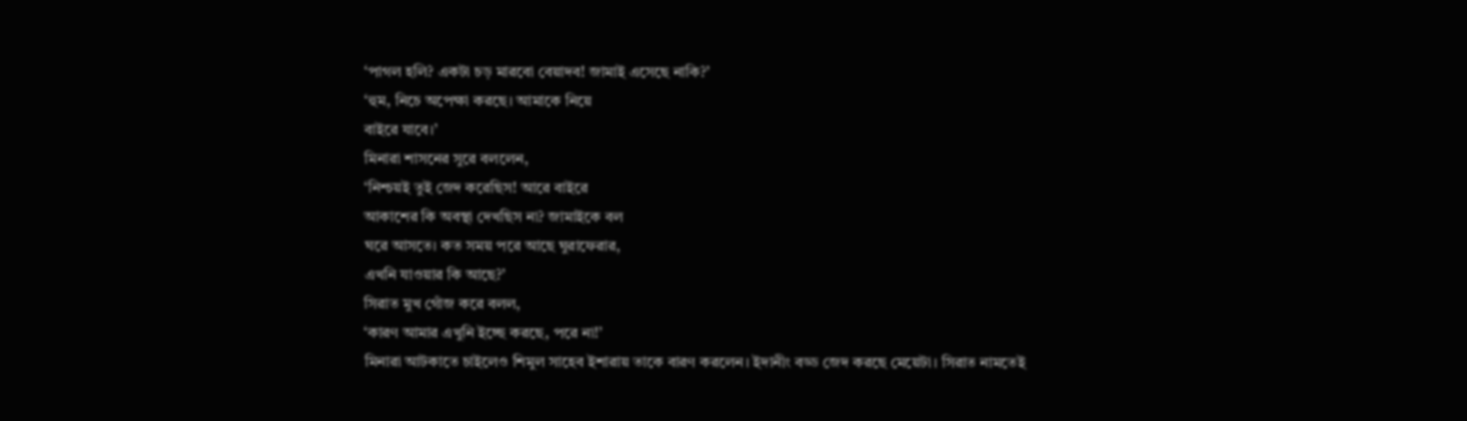‘পাগল হলি? একটা চড় মারবো বেয়াদব! জামাই এসেছে নাকি?’
‘হুম, নিচে অপেক্ষা করছে। আমাকে নিয়ে
বাইরে যাবে।’
মিনারা শাসনের সুরে বললেন,
‘নিশ্চয়ই তুই জেদ করেছিস! আরে বাইরে
আকাশের কি অবস্থা দেখছিস না? জামাইকে বল
ঘরে আসতে। কত সময় পরে আছে ঘুরাফেরার,
এখনি যাওয়ার কি আছে?’
সিরাত মুখ গোঁজ করে বলল,
‘কারণ আমার এখুনি ইচ্ছে করছে, পরে না!’
মিনারা আটকাতে চাইলেও শিমুল সাহেব ইশারায় তাকে বারণ করলেন। ইদানীং বড্ড জেদ করছে মেয়েটা। সিরাত নামতেই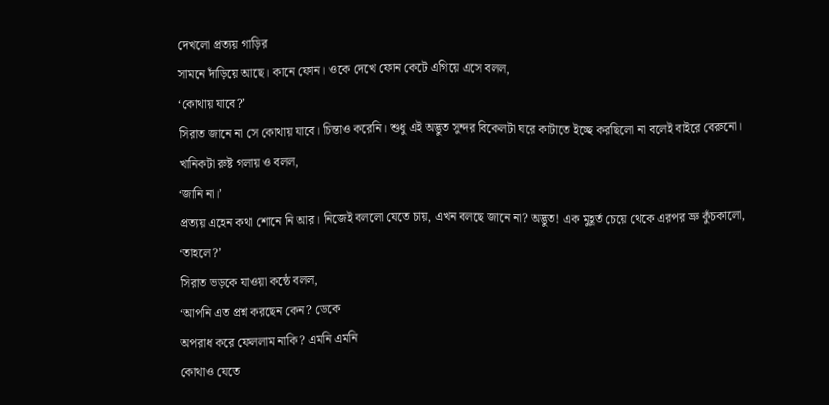দেখলো প্রত্যয় গাড়ির
সামনে দাঁড়িয়ে আছে। কানে ফোন। ওকে দেখে ফোন কেটে এগিয়ে এসে বলল,
‘কোথায় যাবে?’
সিরাত জানে না সে কোথায় যাবে। চিন্তাও করেনি। শুধু এই অদ্ভুত সুন্দর বিকেলটা ঘরে কাটাতে ইচ্ছে করছিলো না বলেই বাইরে বেরুনো। খানিকটা রুষ্ট গলায় ও বলল,
‘জানি না।’
প্রত্যয় এহেন কথা শোনে নি আর। নিজেই বললো যেতে চায়, এখন বলছে জানে না? অদ্ভুত! এক মুহূর্ত চেয়ে থেকে এরপর ভ্রু কুঁচকালো,
‘তাহলে?’
সিরাত ভড়কে যাওয়া কন্ঠে বলল,
‘আপনি এত প্রশ্ন করছেন কেন? ডেকে
অপরাধ করে ফেললাম নাকি? এমনি এমনি
কোথাও যেতে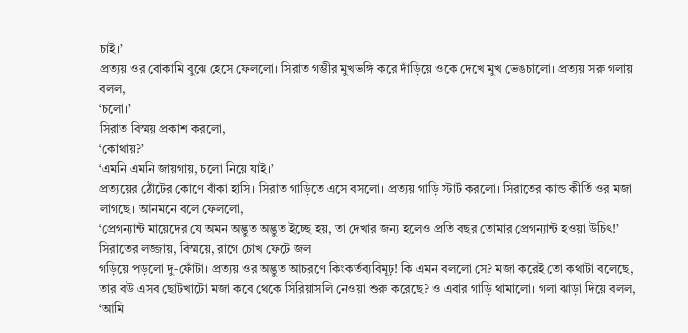চাই।’
প্রত্যয় ওর বোকামি বুঝে হেসে ফেললো। সিরাত গম্ভীর মুখভঙ্গি করে দাঁড়িয়ে ওকে দেখে মুখ ভেঙচালো। প্রত্যয় সরু গলায় বলল,
‘চলো।’
সিরাত বিস্ময় প্রকাশ করলো,
‘কোথায়?’
‘এমনি এমনি জায়গায়, চলো নিয়ে যাই।’
প্রত্যয়ের ঠোঁটের কোণে বাঁকা হাসি। সিরাত গাড়িতে এসে বসলো। প্রত্যয় গাড়ি স্টার্ট করলো। সিরাতের কান্ড কীর্তি ওর মজা লাগছে। আনমনে বলে ফেললো,
‘প্রেগন্যান্ট মায়েদের যে অমন অদ্ভুত অদ্ভুত ইচ্ছে হয়, তা দেখার জন্য হলেও প্রতি বছর তোমার প্রেগন্যান্ট হওয়া উচিৎ!’
সিরাতের লজ্জায়, বিস্ময়ে, রাগে চোখ ফেটে জল
গড়িয়ে পড়লো দু-ফোঁটা। প্রত্যয় ওর অদ্ভুত আচরণে কিংকর্তব্যবিমূঢ়! কি এমন বললো সে? মজা করেই তো কথাটা বলেছে, তার বউ এসব ছোটখাটো মজা কবে থেকে সিরিয়াসলি নেওয়া শুরু করেছে? ও এবার গাড়ি থামালো। গলা ঝাড়া দিয়ে বলল,
‘আমি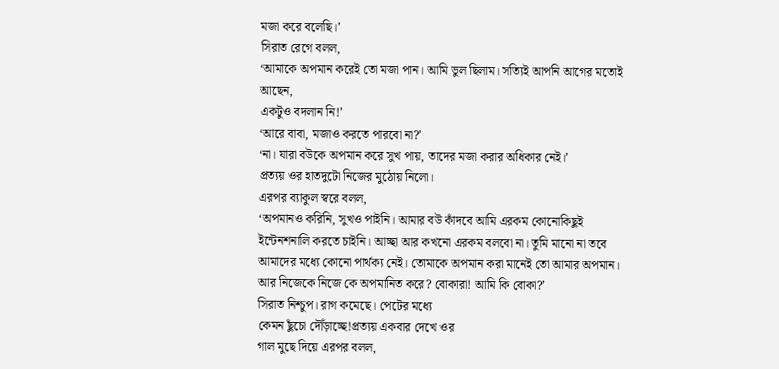মজা করে বলেছি।’
সিরাত রেগে বলল,
‘আমাকে অপমান করেই তো মজা পান। আমি ভুল ছিলাম। সত্যিই আপনি আগের মতোই আছেন,
একটুও বদলান নি!’
‘আরে বাবা, মজাও করতে পারবো না?’
‘না। যারা বউকে অপমান করে সুখ পায়, তাদের মজা করার অধিকার নেই।’
প্রত্যয় ওর হাতদুটো নিজের মুঠোয় নিলো।
এরপর ব্যাকুল স্বরে বলল,
‘অপমানও করিনি, সুখও পাইনি। আমার বউ কাঁদবে আমি এরকম কোনোকিছুই ইন্টেনশনালি করতে চাইনি। আচ্ছা আর কখনো এরকম বলবো না। তুমি মানো না তবে আমাদের মধ্যে কোনো পার্থক্য নেই। তোমাকে অপমান করা মানেই তো আমার অপমান। আর নিজেকে নিজে কে অপমানিত করে? বোকারা! আমি কি বোকা?’
সিরাত নিশ্চুপ। রাগ কমেছে। পেটের মধ্যে
কেমন ছুঁচো দৌঁড়াচ্ছে!প্রত্যয় একবার দেখে ওর
গাল মুছে দিয়ে এরপর বলল,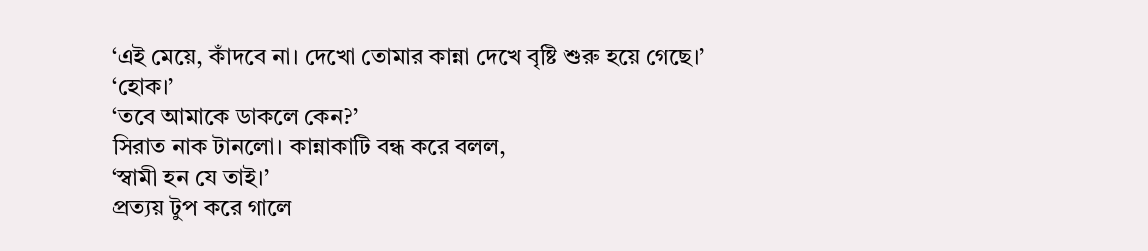‘এই মেয়ে, কাঁদবে না। দেখো তোমার কান্না দেখে বৃষ্টি শুরু হয়ে গেছে।’
‘হোক।’
‘তবে আমাকে ডাকলে কেন?’
সিরাত নাক টানলো। কান্নাকাটি বন্ধ করে বলল,
‘স্বামী হন যে তাই।’
প্রত্যয় টুপ করে গালে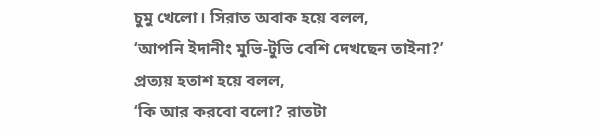চুমু খেলো। সিরাত অবাক হয়ে বলল,
‘আপনি ইদানীং মুভি-টুভি বেশি দেখছেন তাইনা?’
প্রত্যয় হতাশ হয়ে বলল,
‘কি আর করবো বলো? রাতটা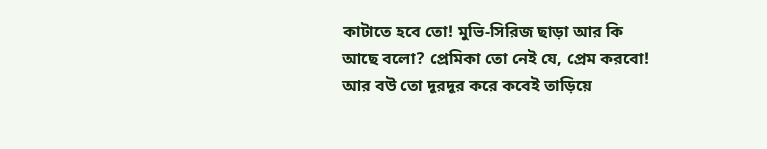কাটাতে হবে তো! মুভি-সিরিজ ছাড়া আর কি আছে বলো? প্রেমিকা তো নেই যে, প্রেম করবো! আর বউ তো দূরদূর করে কবেই তাড়িয়ে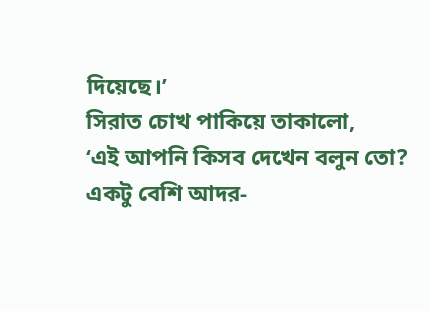দিয়েছে।’
সিরাত চোখ পাকিয়ে তাকালো,
‘এই আপনি কিসব দেখেন বলুন তো? একটু বেশি আদর-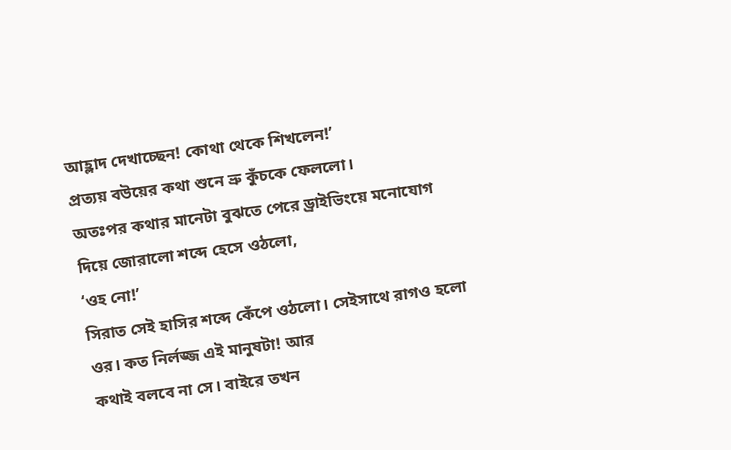আহ্লাদ দেখাচ্ছেন! কোথা থেকে শিখলেন!’
প্রত্যয় বউয়ের কথা শুনে ভ্রু কুঁচকে ফেললো।
অতঃপর কথার মানেটা বুঝতে পেরে ড্রাইভিংয়ে মনোযোগ দিয়ে জোরালো শব্দে হেসে ওঠলো,
‘ওহ নো!’
সিরাত সেই হাসির শব্দে কেঁপে ওঠলো। সেইসাথে রাগও হলো ওর। কত নির্লজ্জ এই মানুষটা! আর
কথাই বলবে না সে। বাইরে তখন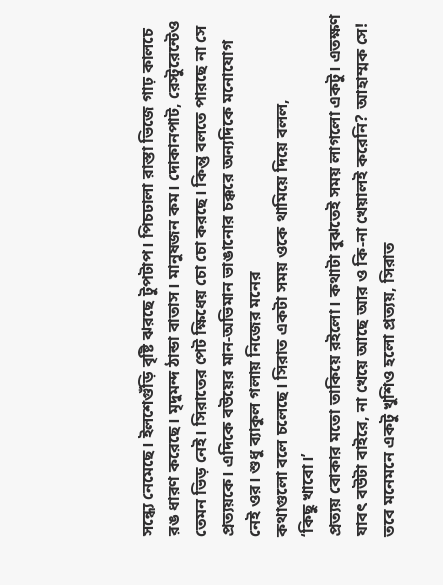সন্ধ্যে নেমেছে। ইলশেগুঁড়ি বৃষ্টি ঝরছে টুপটাপ। পিচঢালা রাস্তা ভিজে গাঢ় কালচে রঙ ধারণ করেছে। মৃদুমন্দ ঠান্ডা বাতাস। মানুষজন কম। দোকানপাট, রেস্টুরেন্টেও তেমন ভিড় নেই। সিরাতের পেট ক্ষিধেয় চো চো করছে। কিন্তু বলতে পারছে না সে প্রত্যয়কে। এদিকে বউয়ের মান-অভিমান ভাঙানোর চক্করে অন্যদিকে মনোযোগ নেই ওর। শুধু ব্যাকুল গলায় নিজের মনের
কথাগুলো বলে চলেছে। সিরাত একটা সময় ওকে থামিয়ে দিয়ে বলল,
‘কিছু খাবো।’
প্রত্যয় বোকার মতো তাকিয়ে রইলো। কথাটা বুঝতেই সময় লাগলো একটু। এতক্ষণ যাবৎ বউটা বাইরে, না খেয়ে আছে আর ও কি-না খেয়ালই করেনি? আহাম্মক সে! তবে মনেমনে একটু খুশিও হলো প্রত্যয়, সিরাত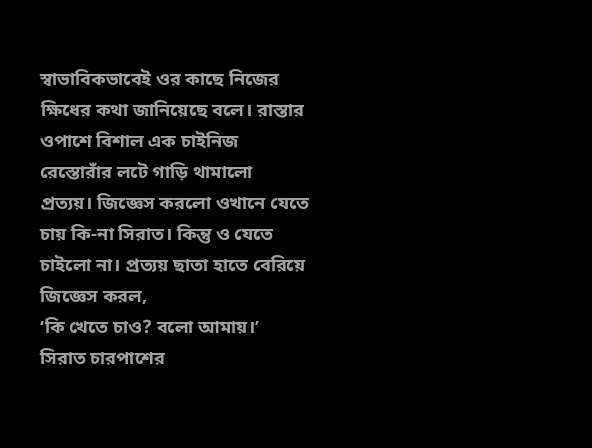স্বাভাবিকভাবেই ওর কাছে নিজের
ক্ষিধের কথা জানিয়েছে বলে। রাস্তার ওপাশে বিশাল এক চাইনিজ রেস্তোরাঁর লটে গাড়ি থামালো
প্রত্যয়। জিজ্ঞেস করলো ওখানে যেতে চায় কি-না সিরাত। কিন্তু ও যেতে চাইলো না। প্রত্যয় ছাতা হাতে বেরিয়ে জিজ্ঞেস করল,
‘কি খেতে চাও? বলো আমায়।’
সিরাত চারপাশের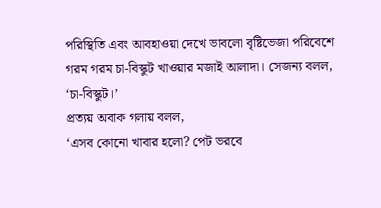পরিস্থিতি এবং আবহাওয়া দেখে ভাবলো বৃষ্টিভেজা পরিবেশে গরম গরম চা-বিস্কুট খাওয়ার মজাই আলাদা। সেজন্য বলল,
‘চা-বিস্কুট।’
প্রত্যয় অবাক গলায় বলল,
‘এসব কোনো খাবার হলো? পেট ভরবে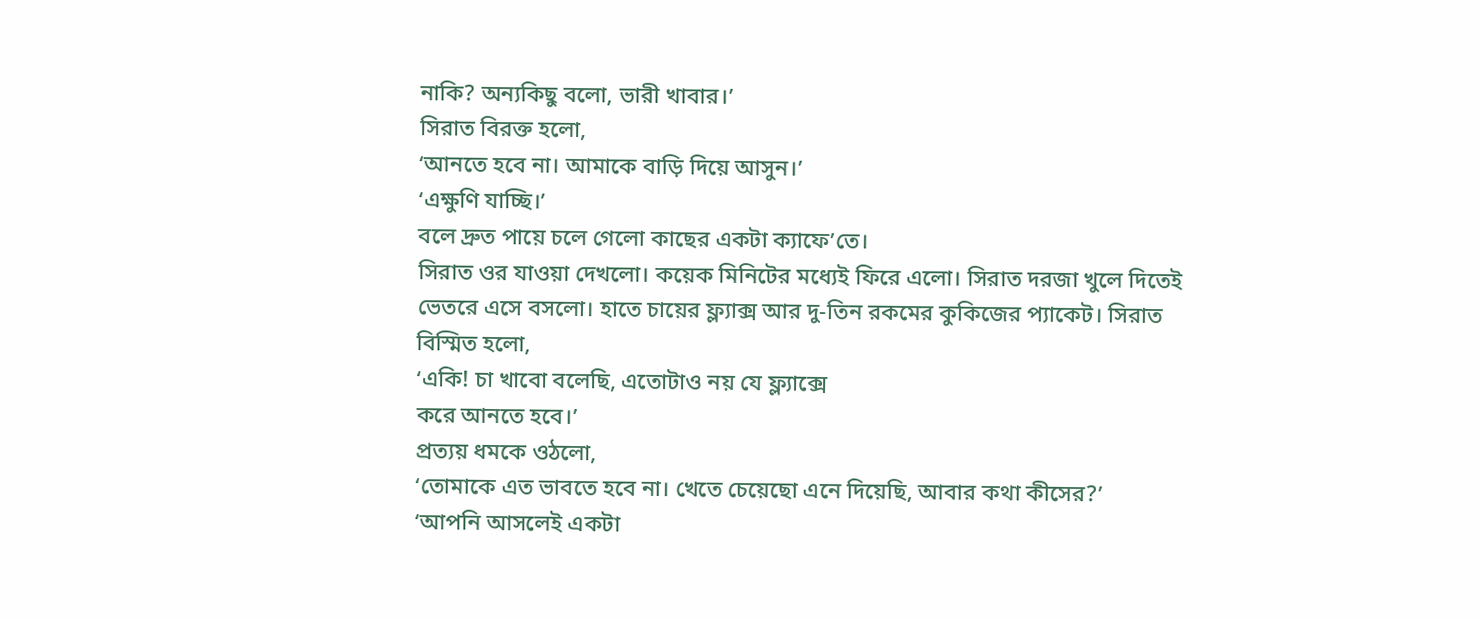নাকি? অন্যকিছু বলো, ভারী খাবার।’
সিরাত বিরক্ত হলো,
‘আনতে হবে না। আমাকে বাড়ি দিয়ে আসুন।’
‘এক্ষুণি যাচ্ছি।’
বলে দ্রুত পায়ে চলে গেলো কাছের একটা ক্যাফে’তে।
সিরাত ওর যাওয়া দেখলো। কয়েক মিনিটের মধ্যেই ফিরে এলো। সিরাত দরজা খুলে দিতেই ভেতরে এসে বসলো। হাতে চায়ের ফ্ল্যাক্স আর দু-তিন রকমের কুকিজের প্যাকেট। সিরাত বিস্মিত হলো,
‘একি! চা খাবো বলেছি, এতোটাও নয় যে ফ্ল্যাক্সে
করে আনতে হবে।’
প্রত্যয় ধমকে ওঠলো,
‘তোমাকে এত ভাবতে হবে না। খেতে চেয়েছো এনে দিয়েছি, আবার কথা কীসের?’
‘আপনি আসলেই একটা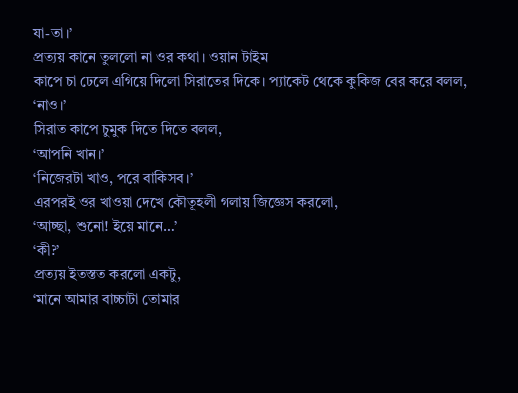যা-তা।’
প্রত্যয় কানে তুললো না ওর কথা। ওয়ান টাইম
কাপে চা ঢেলে এগিয়ে দিলো সিরাতের দিকে। প্যাকেট থেকে কুকিজ বের করে বলল,
‘নাও।’
সিরাত কাপে চুমুক দিতে দিতে বলল,
‘আপনি খান।’
‘নিজেরটা খাও, পরে বাকিসব।’
এরপরই ওর খাওয়া দেখে কৌতূহলী গলায় জিজ্ঞেস করলো,
‘আচ্ছা, শুনো! ইয়ে মানে…’
‘কী?’
প্রত্যয় ইতস্তত করলো একটু,
‘মানে আমার বাচ্চাটা তোমার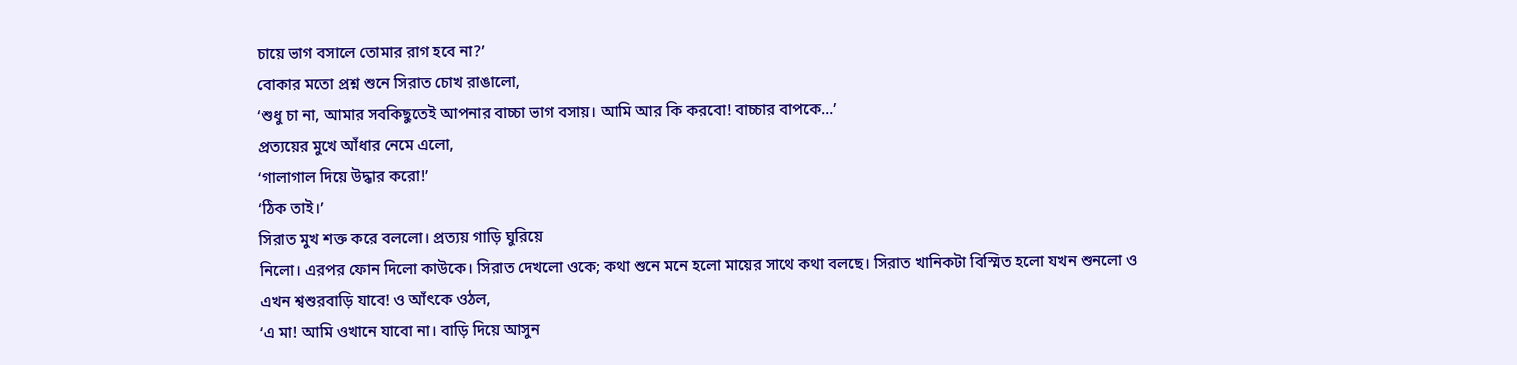চায়ে ভাগ বসালে তোমার রাগ হবে না?’
বোকার মতো প্রশ্ন শুনে সিরাত চোখ রাঙালো,
‘শুধু চা না, আমার সবকিছুতেই আপনার বাচ্চা ভাগ বসায়। আমি আর কি করবো! বাচ্চার বাপকে…’
প্রত্যয়ের মুখে আঁধার নেমে এলো,
‘গালাগাল দিয়ে উদ্ধার করো!’
‘ঠিক তাই।’
সিরাত মুখ শক্ত করে বললো। প্রত্যয় গাড়ি ঘুরিয়ে
নিলো। এরপর ফোন দিলো কাউকে। সিরাত দেখলো ওকে; কথা শুনে মনে হলো মায়ের সাথে কথা বলছে। সিরাত খানিকটা বিস্মিত হলো যখন শুনলো ও
এখন শ্বশুরবাড়ি যাবে! ও আঁৎকে ওঠল,
‘এ মা! আমি ওখানে যাবো না। বাড়ি দিয়ে আসুন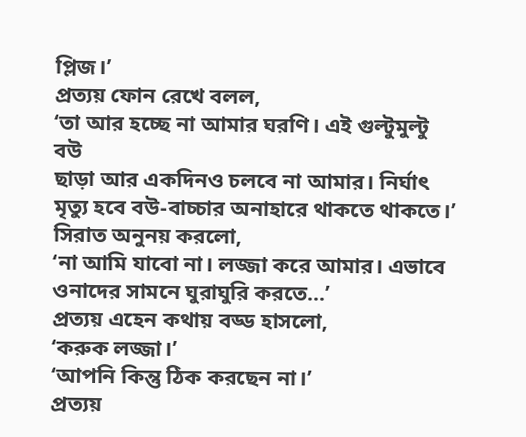প্লিজ।’
প্রত্যয় ফোন রেখে বলল,
‘তা আর হচ্ছে না আমার ঘরণি। এই গুল্টুমুল্টু বউ
ছাড়া আর একদিনও চলবে না আমার। নির্ঘাৎ মৃত্যু হবে বউ-বাচ্চার অনাহারে থাকতে থাকতে।’
সিরাত অনুনয় করলো,
‘না আমি যাবো না। লজ্জা করে আমার। এভাবে ওনাদের সামনে ঘুরাঘুরি করতে…’
প্রত্যয় এহেন কথায় বড্ড হাসলো,
‘করুক লজ্জা।’
‘আপনি কিন্তু ঠিক করছেন না।’
প্রত্যয়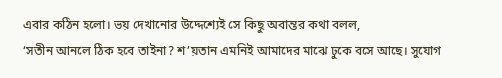এবার কঠিন হলো। ভয় দেখানোর উদ্দেশ্যেই সে কিছু অবান্তর কথা বলল,
‘সতীন আনলে ঠিক হবে তাইনা? শ’য়তান এমনিই আমাদের মাঝে ঢুকে বসে আছে। সুযোগ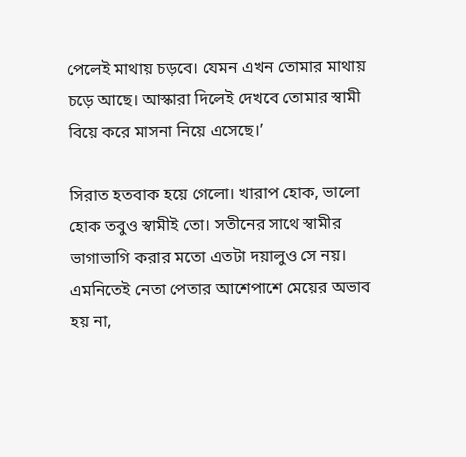পেলেই মাথায় চড়বে। যেমন এখন তোমার মাথায় চড়ে আছে। আস্কারা দিলেই দেখবে তোমার স্বামী বিয়ে করে মাসনা নিয়ে এসেছে।’

সিরাত হতবাক হয়ে গেলো। খারাপ হোক, ভালো হোক তবুও স্বামীই তো। সতীনের সাথে স্বামীর ভাগাভাগি করার মতো এতটা দয়ালুও সে নয়। এমনিতেই নেতা পেতার আশেপাশে মেয়ের অভাব হয় না,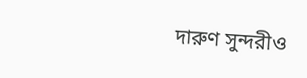দারুণ সুন্দরীও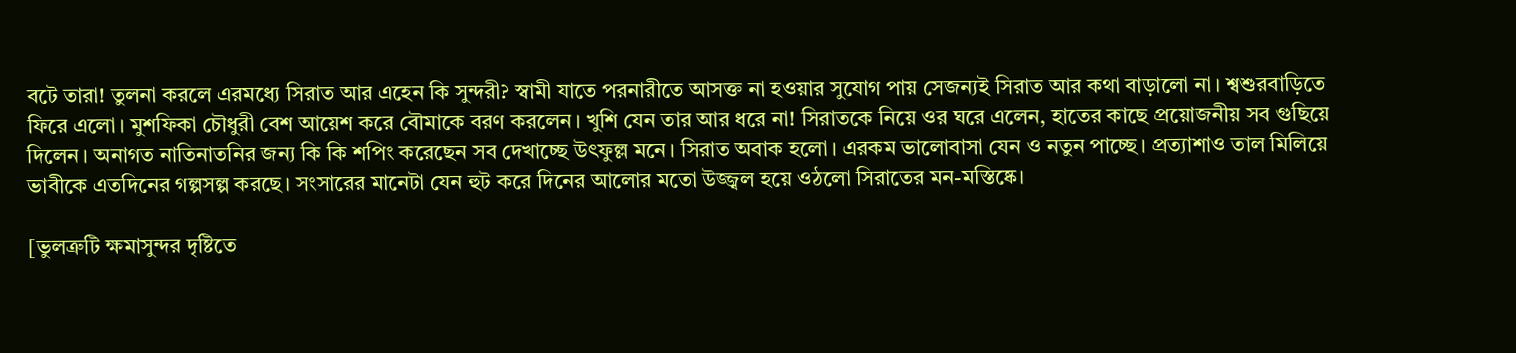বটে তারা! তুলনা করলে এরমধ্যে সিরাত আর এহেন কি সুন্দরী? স্বামী যাতে পরনারীতে আসক্ত না হওয়ার সুযোগ পায় সেজন্যই সিরাত আর কথা বাড়ালো না। শ্বশুরবাড়িতে ফিরে এলো। মুশফিকা চৌধুরী বেশ আয়েশ করে বৌমাকে বরণ করলেন। খুশি যেন তার আর ধরে না! সিরাতকে নিয়ে ওর ঘরে এলেন, হাতের কাছে প্রয়োজনীয় সব গুছিয়ে দিলেন। অনাগত নাতিনাতনির জন্য কি কি শপিং করেছেন সব দেখাচ্ছে উৎফুল্ল মনে। সিরাত অবাক হলো। এরকম ভালোবাসা যেন ও নতুন পাচ্ছে। প্রত্যাশাও তাল মিলিয়ে ভাবীকে এতদিনের গল্পসল্প করছে। সংসারের মানেটা যেন হুট করে দিনের আলোর মতো উজ্জ্বল হয়ে ওঠলো সিরাতের মন-মস্তিষ্কে।

[ভুলত্রুটি ক্ষমাসুন্দর দৃষ্টিতে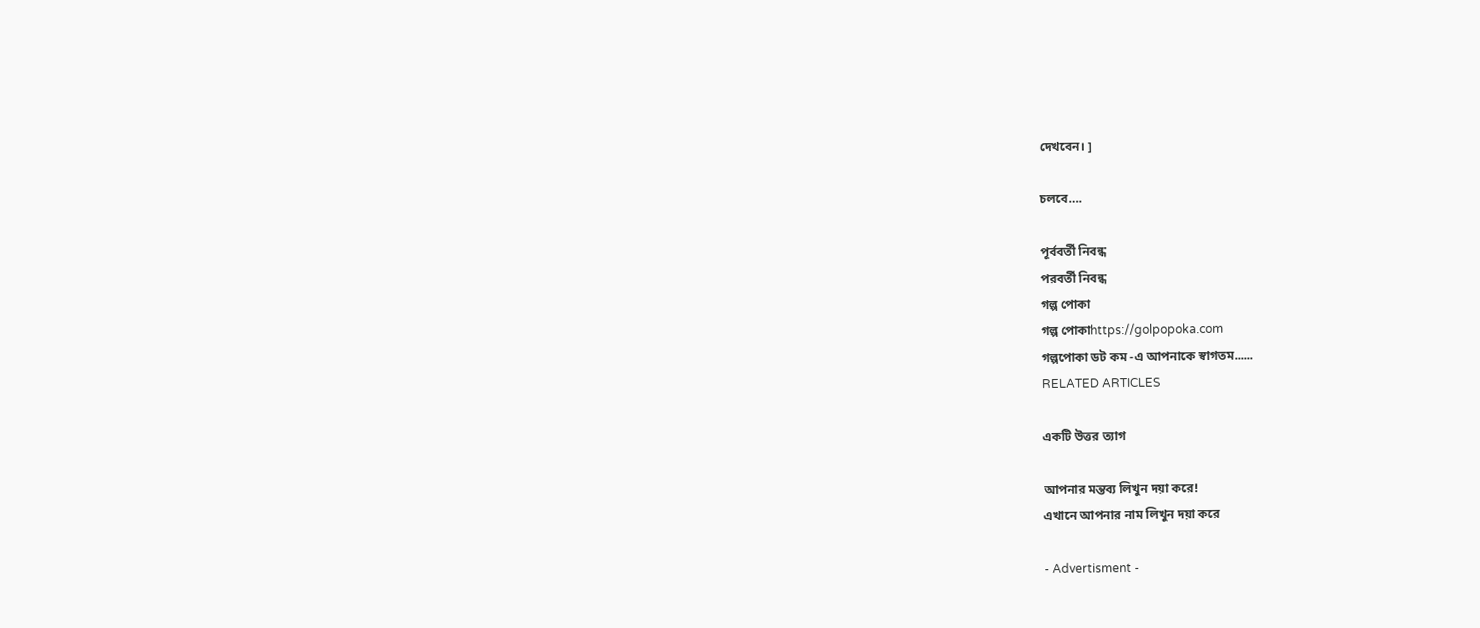দেখবেন। ]

চলবে….

পূর্ববর্তী নিবন্ধ
পরবর্তী নিবন্ধ
গল্প পোকা
গল্প পোকাhttps://golpopoka.com
গল্পপোকা ডট কম -এ আপনাকে স্বাগতম......
RELATED ARTICLES

একটি উত্তর ত্যাগ

আপনার মন্তব্য লিখুন দয়া করে!
এখানে আপনার নাম লিখুন দয়া করে

- Advertisment -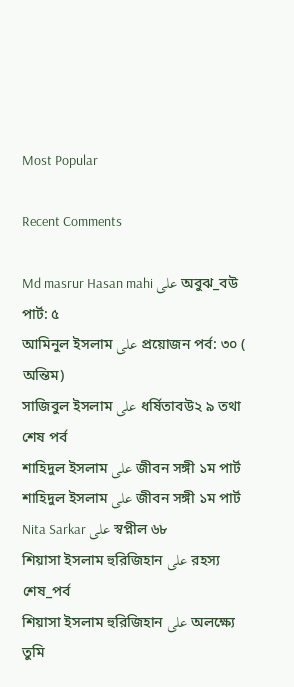Most Popular

Recent Comments

Md masrur Hasan mahi على অবুঝ_বউ পার্ট: ৫
আমিনুল ইসলাম على প্রয়োজন পর্ব: ৩০ ( অন্তিম)
সাজিবুল ইসলাম على ধর্ষিতাবউ২ ৯ তথা শেষ পর্ব
শাহিদুল ইসলাম على জীবন সঙ্গী ১ম পার্ট
শাহিদুল ইসলাম على জীবন সঙ্গী ১ম পার্ট
Nita Sarkar على স্বপ্নীল ৬৮
শিয়াসা ইসলাম হুরিজিহান على রহস্য শেষ_পর্ব
শিয়াসা ইসলাম হুরিজিহান على অলক্ষ্যে তুমি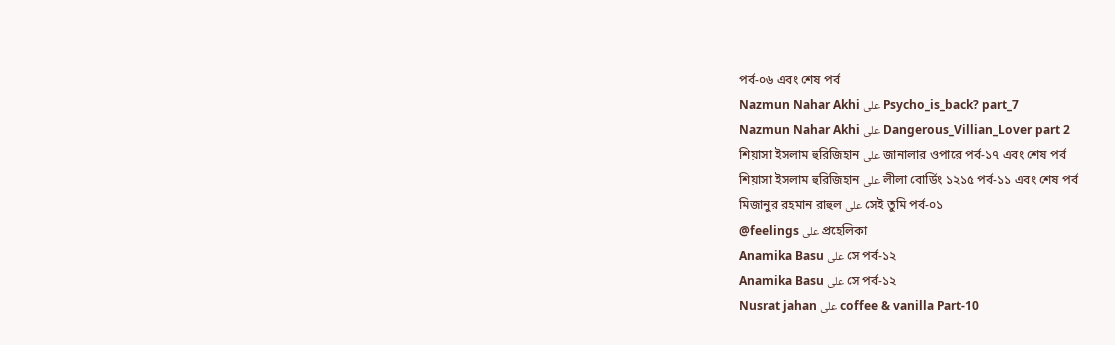পর্ব-০৬ এবং শেষ পর্ব
Nazmun Nahar Akhi على Psycho_is_back? part_7
Nazmun Nahar Akhi على Dangerous_Villian_Lover part 2
শিয়াসা ইসলাম হুরিজিহান على জানালার ওপারে পর্ব-১৭ এবং শেষ পর্ব
শিয়াসা ইসলাম হুরিজিহান على লীলা বোর্ডিং ১২১৫ পর্ব-১১ এবং শেষ পর্ব
মিজানুর রহমান রাহুল على সেই তুমি পর্ব-০১
@feelings على প্রহেলিকা
Anamika Basu على সে পর্ব-১২
Anamika Basu على সে পর্ব-১২
Nusrat jahan على coffee & vanilla Part-10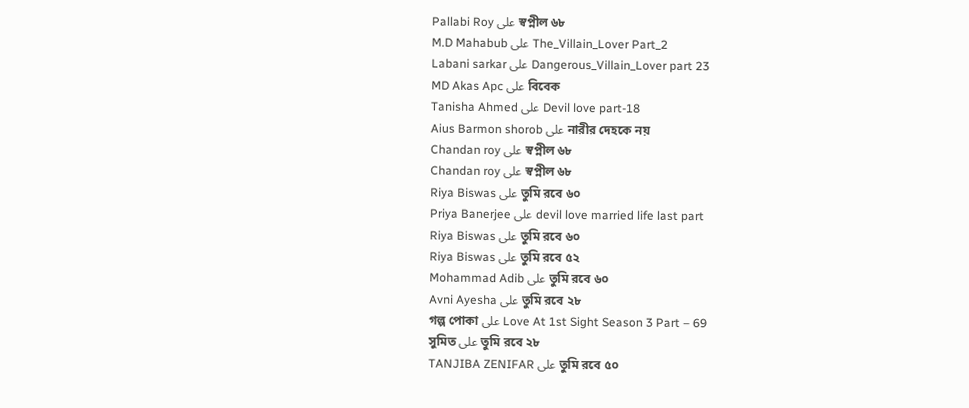Pallabi Roy على স্বপ্নীল ৬৮
M.D Mahabub على The_Villain_Lover Part_2
Labani sarkar على Dangerous_Villain_Lover part 23
MD Akas Apc على বিবেক
Tanisha Ahmed على Devil love part-18
Aius Barmon shorob على নারীর দেহকে নয়
Chandan roy على স্বপ্নীল ৬৮
Chandan roy على স্বপ্নীল ৬৮
Riya Biswas على তুমি রবে ৬০
Priya Banerjee على devil love married life last part
Riya Biswas على তুমি রবে ৬০
Riya Biswas على তুমি রবে ৫২
Mohammad Adib على তুমি রবে ৬০
Avni Ayesha على তুমি রবে ২৮
গল্প পোকা على Love At 1st Sight Season 3 Part – 69
সুমিত على তুমি রবে ২৮
TANJIBA ZENIFAR على তুমি রবে ৫০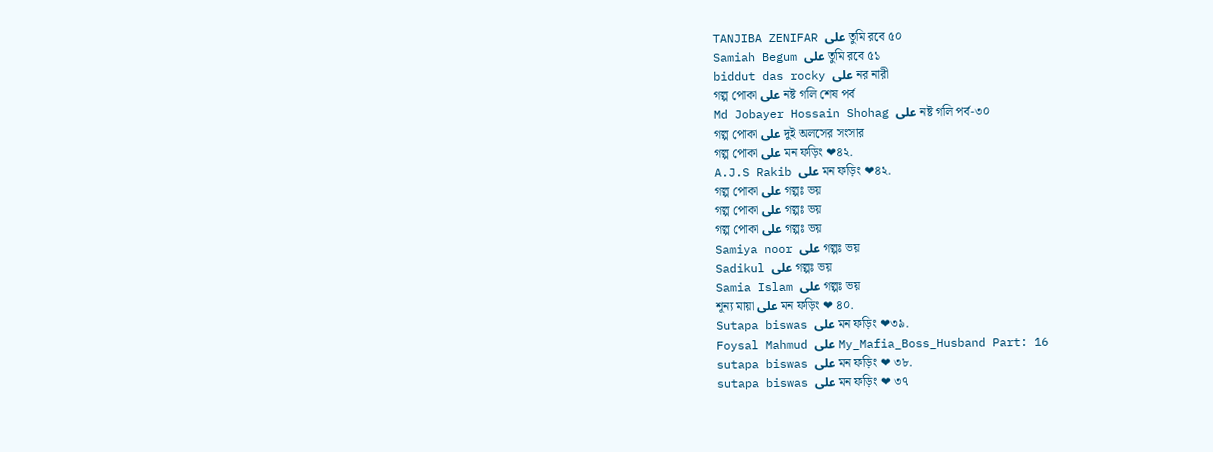TANJIBA ZENIFAR على তুমি রবে ৫০
Samiah Begum على তুমি রবে ৫১
biddut das rocky على নর নারী
গল্প পোকা على নষ্ট গলি শেষ পর্ব
Md Jobayer Hossain Shohag على নষ্ট গলি পর্ব-৩০
গল্প পোকা على দুই অলসের সংসার
গল্প পোকা على মন ফড়িং ❤৪২.
A.J.S Rakib على মন ফড়িং ❤৪২.
গল্প পোকা على গল্পঃ ভয়
গল্প পোকা على গল্পঃ ভয়
গল্প পোকা على গল্পঃ ভয়
Samiya noor على গল্পঃ ভয়
Sadikul على গল্পঃ ভয়
Samia Islam على গল্পঃ ভয়
শূন্য মায়া على মন ফড়িং ❤ ৪০.
Sutapa biswas على মন ফড়িং ❤৩৯.
Foysal Mahmud على My_Mafia_Boss_Husband Part: 16
sutapa biswas على মন ফড়িং ❤ ৩৮.
sutapa biswas على মন ফড়িং ❤ ৩৭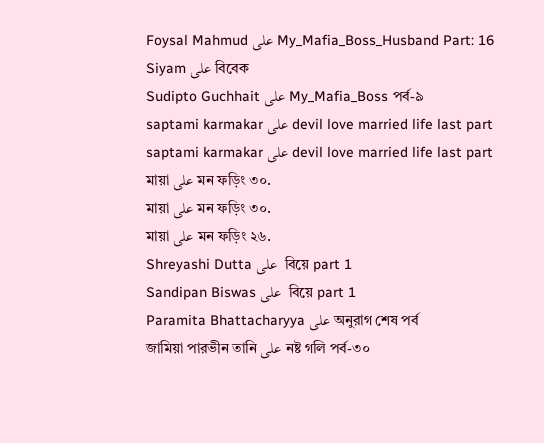Foysal Mahmud على My_Mafia_Boss_Husband Part: 16
Siyam على বিবেক
Sudipto Guchhait على My_Mafia_Boss পর্ব-৯
saptami karmakar على devil love married life last part
saptami karmakar على devil love married life last part
মায়া على মন ফড়িং ৩০.
মায়া على মন ফড়িং ৩০.
মায়া على মন ফড়িং ২৬.
Shreyashi Dutta على  বিয়ে part 1
Sandipan Biswas على  বিয়ে part 1
Paramita Bhattacharyya على অনুরাগ শেষ পর্ব
জামিয়া পারভীন তানি على নষ্ট গলি পর্ব-৩০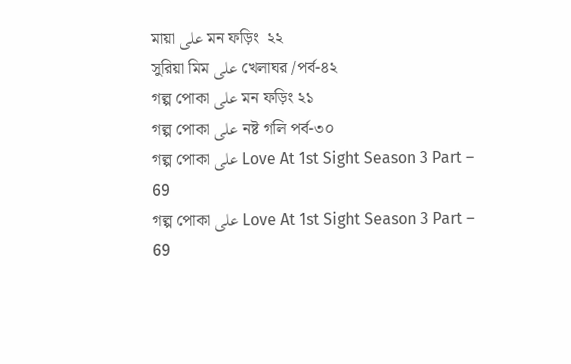মায়া على মন ফড়িং  ২২
সুরিয়া মিম على খেলাঘর /পর্ব-৪২
গল্প পোকা على মন ফড়িং ২১
গল্প পোকা على নষ্ট গলি পর্ব-৩০
গল্প পোকা على Love At 1st Sight Season 3 Part – 69
গল্প পোকা على Love At 1st Sight Season 3 Part – 69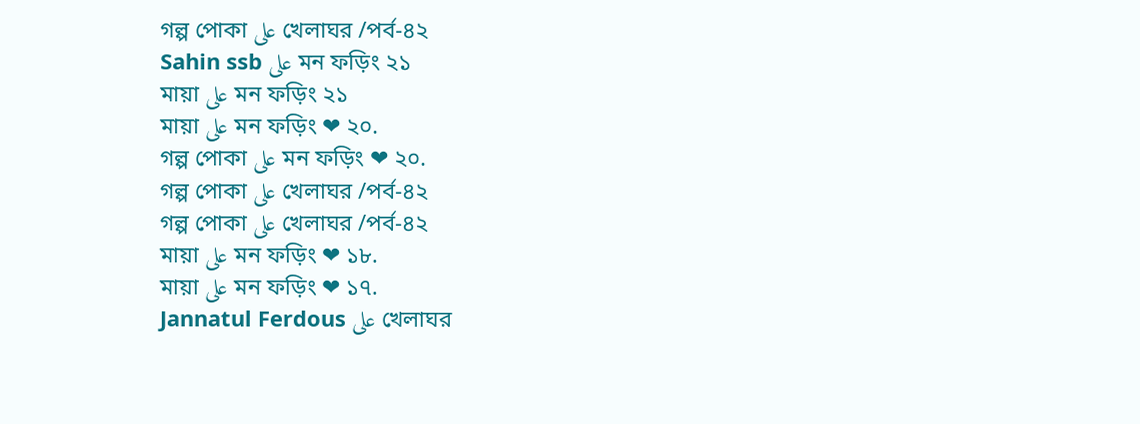গল্প পোকা على খেলাঘর /পর্ব-৪২
Sahin ssb على মন ফড়িং ২১
মায়া على মন ফড়িং ২১
মায়া على মন ফড়িং ❤ ২০.
গল্প পোকা على মন ফড়িং ❤ ২০.
গল্প পোকা على খেলাঘর /পর্ব-৪২
গল্প পোকা على খেলাঘর /পর্ব-৪২
মায়া على মন ফড়িং ❤ ১৮.
মায়া على মন ফড়িং ❤ ১৭.
Jannatul Ferdous على খেলাঘর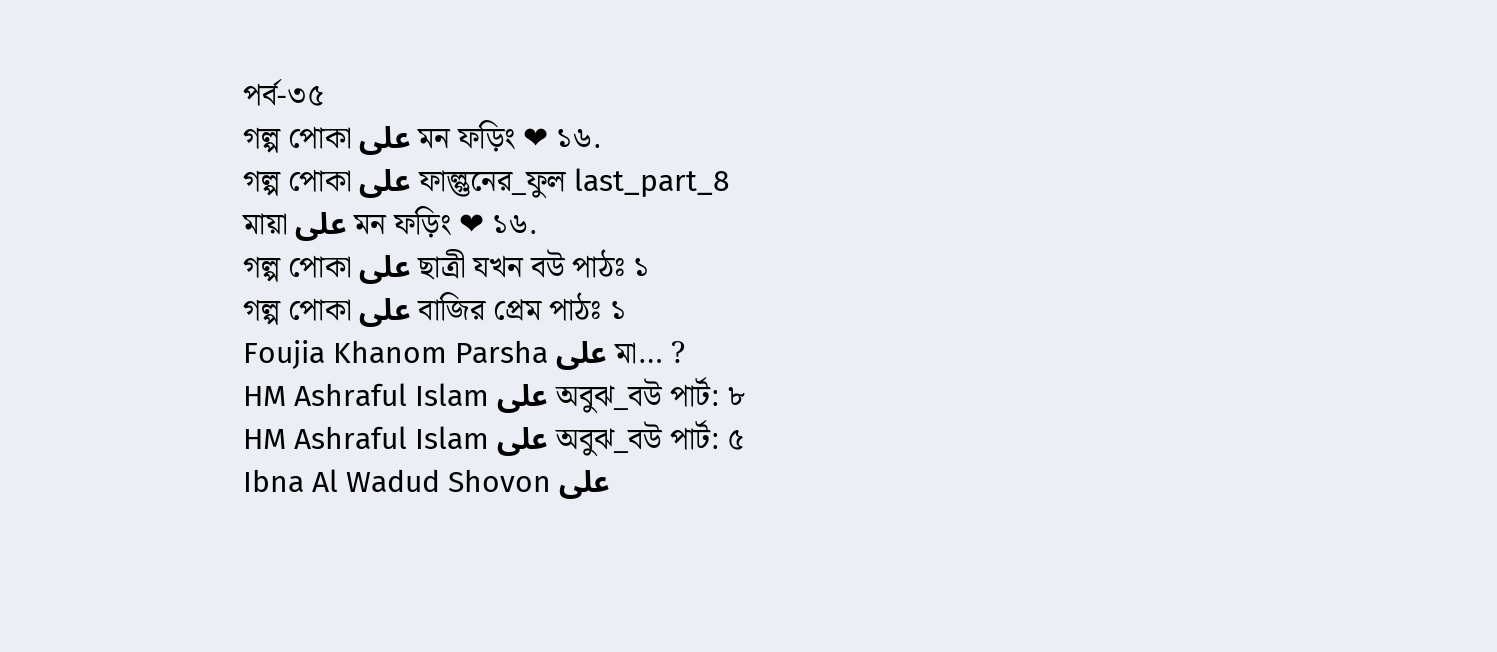পর্ব-৩৫
গল্প পোকা على মন ফড়িং ❤ ১৬.
গল্প পোকা على ফাল্গুনের_ফুল last_part_8
মায়া على মন ফড়িং ❤ ১৬.
গল্প পোকা على ছাত্রী যখন বউ পাঠঃ ১
গল্প পোকা على বাজির প্রেম পাঠঃ ১
Foujia Khanom Parsha على মা… ?
HM Ashraful Islam على অবুঝ_বউ পার্ট: ৮
HM Ashraful Islam على অবুঝ_বউ পার্ট: ৫
Ibna Al Wadud Shovon على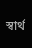স্বার্থ